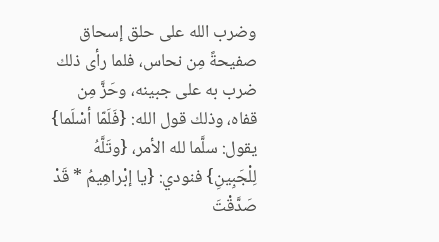وضرب الله على حلق إسحاق صفيحةً مِن نحاس، فلما رأى ذلك ضرب به على جبينه، وحَزَّ مِن قفاه، وذلك قول الله: {فَلَمّا أسْلَما} يقول: سلَّما لله الأمر، {وتَلَّهُ لِلْجَبِينِ} فنودي: {يا إبْراهِيمُ * قَدْ صَدَّقْتَ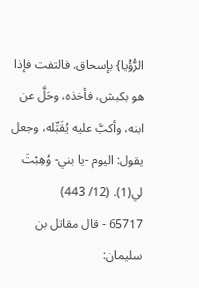الرُّؤْيا} بإسحاق. فالتفت فإذا هو بكبش، فأخذه، وحَلَّ عن ابنه، وأكبَّ عليه يُقَبِّله، وجعل يقول: اليوم -يا بني- وُهِبْتَ لي(1). (12/ 443)
65717 - قال مقاتل بن سليمان: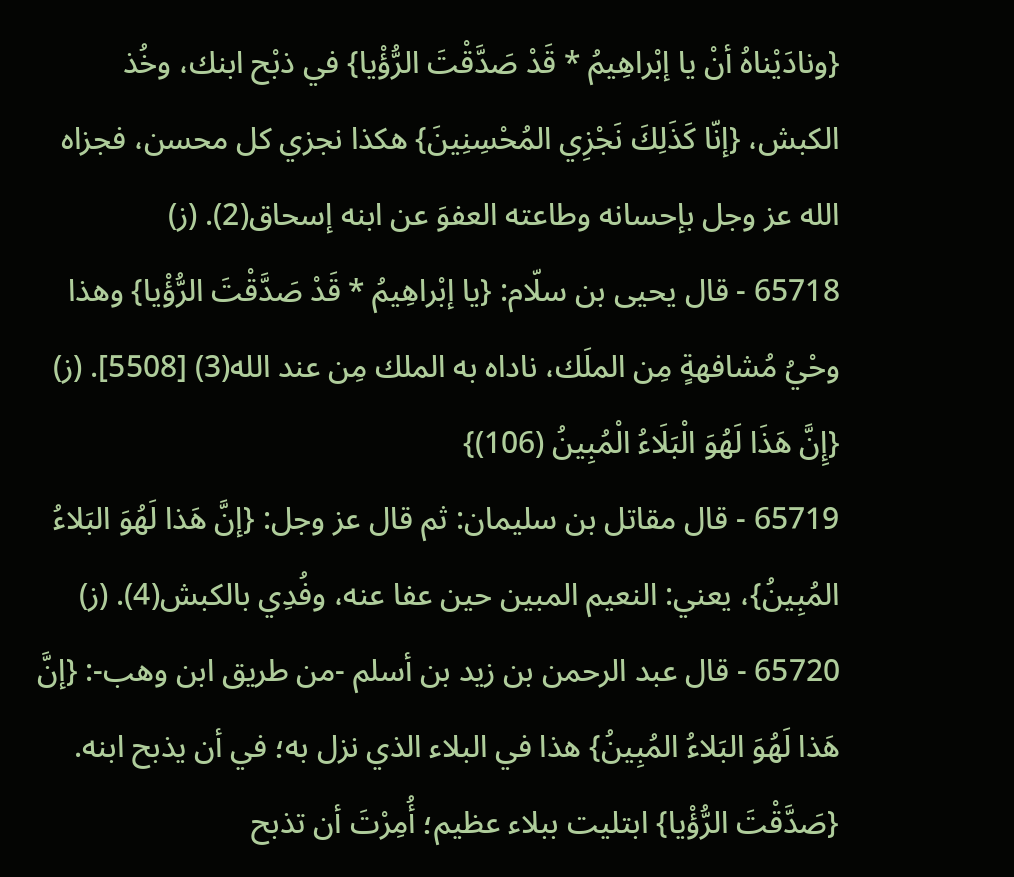{ونادَيْناهُ أنْ يا إبْراهِيمُ * قَدْ صَدَّقْتَ الرُّؤْيا} في ذبْح ابنك، وخُذ الكبش، {إنّا كَذَلِكَ نَجْزِي المُحْسِنِينَ} هكذا نجزي كل محسن، فجزاه الله عز وجل بإحسانه وطاعته العفوَ عن ابنه إسحاق(2). (ز)
65718 - قال يحيى بن سلّام: {يا إبْراهِيمُ * قَدْ صَدَّقْتَ الرُّؤْيا} وهذا وحْيُ مُشافهةٍ مِن الملَك، ناداه به الملك مِن عند الله(3) [5508]. (ز)
{إِنَّ هَذَا لَهُوَ الْبَلَاءُ الْمُبِينُ (106)}
65719 - قال مقاتل بن سليمان: ثم قال عز وجل: {إنَّ هَذا لَهُوَ البَلاءُ المُبِينُ}، يعني: النعيم المبين حين عفا عنه، وفُدِي بالكبش(4). (ز)
65720 - قال عبد الرحمن بن زيد بن أسلم -من طريق ابن وهب-: {إنَّ هَذا لَهُوَ البَلاءُ المُبِينُ} هذا في البلاء الذي نزل به؛ في أن يذبح ابنه. {صَدَّقْتَ الرُّؤْيا} ابتليت ببلاء عظيم؛ أُمِرْتَ أن تذبح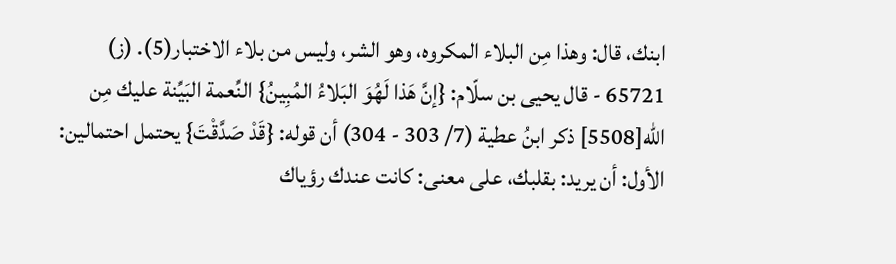ابنك، قال: وهذا مِن البلاء المكروه، وهو الشر، وليس من بلاء الاختبار(5). (ز)
65721 - قال يحيى بن سلّام: {إنَّ هَذا لَهُوَ البَلاءُ المُبِينُ} النِّعمة البَيِّنة عليك مِن الله[5508] ذكر ابنُ عطية (7/ 303 - 304) أن قوله: {قَدْ صَدَّقْتَ} يحتمل احتمالين: الأول: أن يريد: بقلبك، على معنى: كانت عندك رؤياك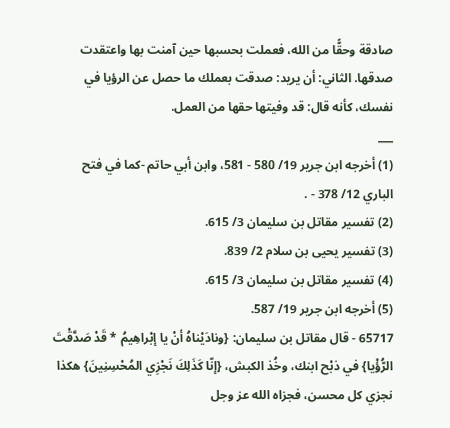صادقة وحقًّا من الله، فعملت بحسبها حين آمنت بها واعتقدت صدقها. الثاني: أن يريد: صدقت بعملك ما حصل عن الرؤيا في نفسك، كأنه قال: قد وفيتها حقها من العمل.
___
(1) أخرجه ابن جرير 19/ 580 - 581، وابن أبي حاتم -كما في فتح الباري 12/ 378 - .
(2) تفسير مقاتل بن سليمان 3/ 615.
(3) تفسير يحيى بن سلام 2/ 839.
(4) تفسير مقاتل بن سليمان 3/ 615.
(5) أخرجه ابن جرير 19/ 587.
65717 - قال مقاتل بن سليمان: {ونادَيْناهُ أنْ يا إبْراهِيمُ * قَدْ صَدَّقْتَ الرُّؤْيا} في ذبْح ابنك، وخُذ الكبش، {إنّا كَذَلِكَ نَجْزِي المُحْسِنِينَ} هكذا نجزي كل محسن، فجزاه الله عز وجل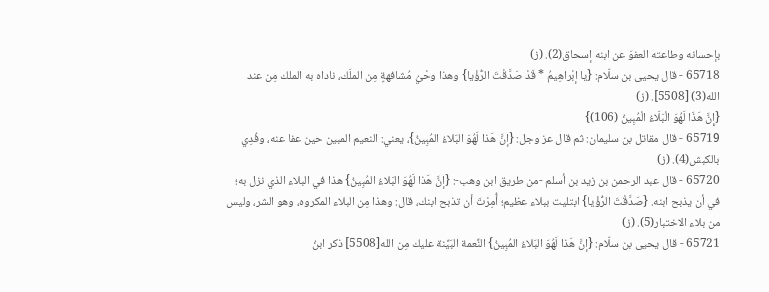بإحسانه وطاعته العفوَ عن ابنه إسحاق(2). (ز)
65718 - قال يحيى بن سلّام: {يا إبْراهِيمُ * قَدْ صَدَّقْتَ الرُّؤْيا} وهذا وحْيُ مُشافهةٍ مِن الملَك، ناداه به الملك مِن عند الله(3) [5508]. (ز)
{إِنَّ هَذَا لَهُوَ الْبَلَاءُ الْمُبِينُ (106)}
65719 - قال مقاتل بن سليمان: ثم قال عز وجل: {إنَّ هَذا لَهُوَ البَلاءُ المُبِينُ}، يعني: النعيم المبين حين عفا عنه، وفُدِي بالكبش(4). (ز)
65720 - قال عبد الرحمن بن زيد بن أسلم -من طريق ابن وهب-: {إنَّ هَذا لَهُوَ البَلاءُ المُبِينُ} هذا في البلاء الذي نزل به؛ في أن يذبح ابنه. {صَدَّقْتَ الرُّؤْيا} ابتليت ببلاء عظيم؛ أُمِرْتَ أن تذبح ابنك، قال: وهذا مِن البلاء المكروه، وهو الشر، وليس من بلاء الاختبار(5). (ز)
65721 - قال يحيى بن سلّام: {إنَّ هَذا لَهُوَ البَلاءُ المُبِينُ} النِّعمة البَيِّنة عليك مِن الله[5508] ذكر ابنُ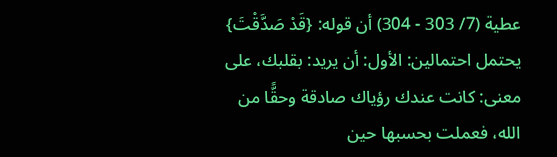عطية (7/ 303 - 304) أن قوله: {قَدْ صَدَّقْتَ} يحتمل احتمالين: الأول: أن يريد: بقلبك، على معنى: كانت عندك رؤياك صادقة وحقًّا من الله، فعملت بحسبها حين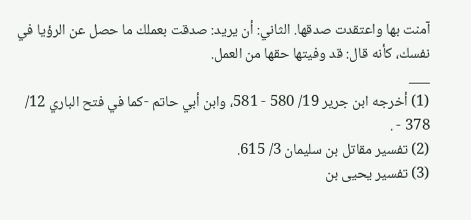آمنت بها واعتقدت صدقها. الثاني: أن يريد: صدقت بعملك ما حصل عن الرؤيا في نفسك، كأنه قال: قد وفيتها حقها من العمل.
___
(1) أخرجه ابن جرير 19/ 580 - 581، وابن أبي حاتم -كما في فتح الباري 12/ 378 - .
(2) تفسير مقاتل بن سليمان 3/ 615.
(3) تفسير يحيى بن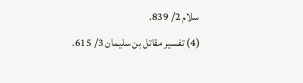سلام 2/ 839.
(4) تفسير مقاتل بن سليمان 3/ 615.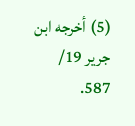(5) أخرجه ابن جرير 19/ 587.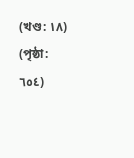(খণ্ড: ١٨) (পৃষ্ঠা: ٦٥٤)